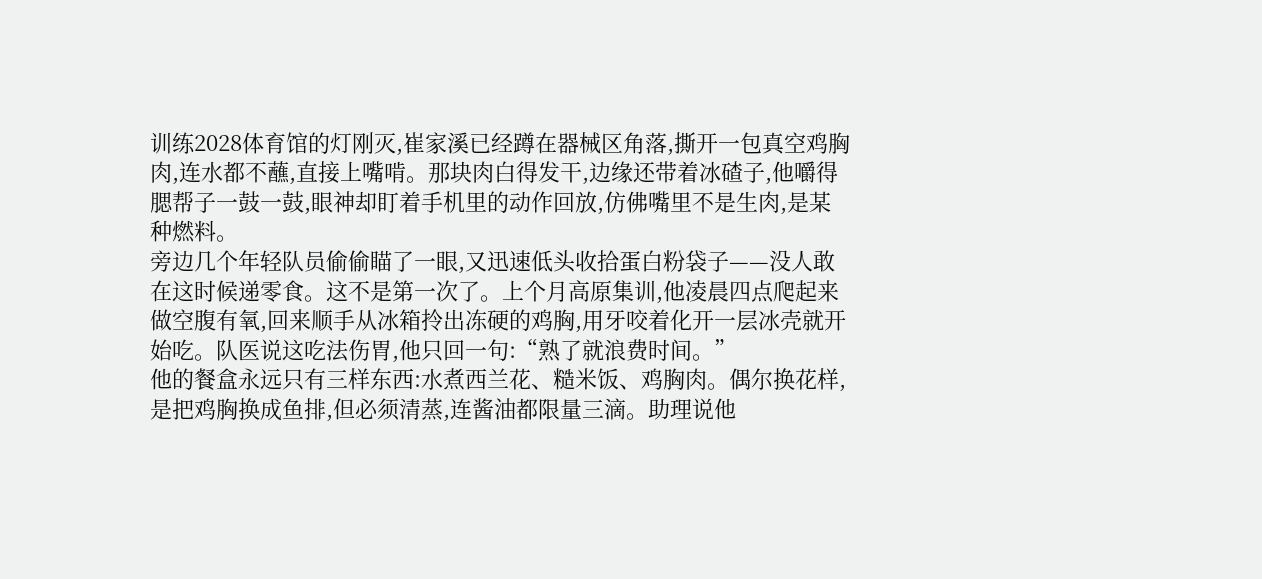训练2028体育馆的灯刚灭,崔家溪已经蹲在器械区角落,撕开一包真空鸡胸肉,连水都不蘸,直接上嘴啃。那块肉白得发干,边缘还带着冰碴子,他嚼得腮帮子一鼓一鼓,眼神却盯着手机里的动作回放,仿佛嘴里不是生肉,是某种燃料。
旁边几个年轻队员偷偷瞄了一眼,又迅速低头收拾蛋白粉袋子——没人敢在这时候递零食。这不是第一次了。上个月高原集训,他凌晨四点爬起来做空腹有氧,回来顺手从冰箱拎出冻硬的鸡胸,用牙咬着化开一层冰壳就开始吃。队医说这吃法伤胃,他只回一句:“熟了就浪费时间。”
他的餐盒永远只有三样东西:水煮西兰花、糙米饭、鸡胸肉。偶尔换花样,是把鸡胸换成鱼排,但必须清蒸,连酱油都限量三滴。助理说他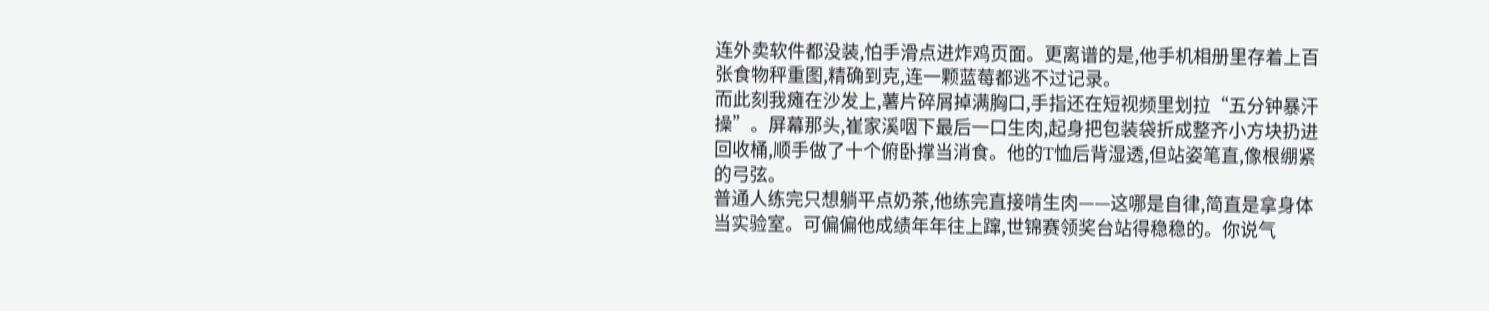连外卖软件都没装,怕手滑点进炸鸡页面。更离谱的是,他手机相册里存着上百张食物秤重图,精确到克,连一颗蓝莓都逃不过记录。
而此刻我瘫在沙发上,薯片碎屑掉满胸口,手指还在短视频里划拉“五分钟暴汗操”。屏幕那头,崔家溪咽下最后一口生肉,起身把包装袋折成整齐小方块扔进回收桶,顺手做了十个俯卧撑当消食。他的T恤后背湿透,但站姿笔直,像根绷紧的弓弦。
普通人练完只想躺平点奶茶,他练完直接啃生肉——这哪是自律,简直是拿身体当实验室。可偏偏他成绩年年往上蹿,世锦赛领奖台站得稳稳的。你说气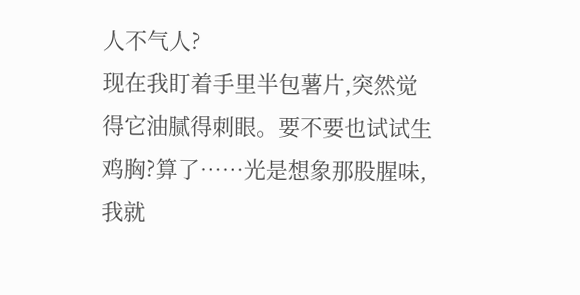人不气人?
现在我盯着手里半包薯片,突然觉得它油腻得刺眼。要不要也试试生鸡胸?算了……光是想象那股腥味,我就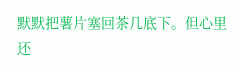默默把薯片塞回茶几底下。但心里还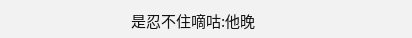是忍不住嘀咕:他晚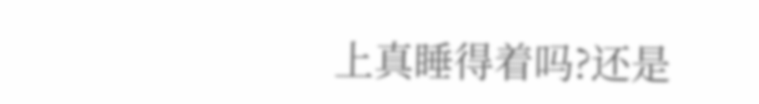上真睡得着吗?还是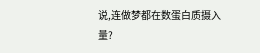说,连做梦都在数蛋白质摄入量?